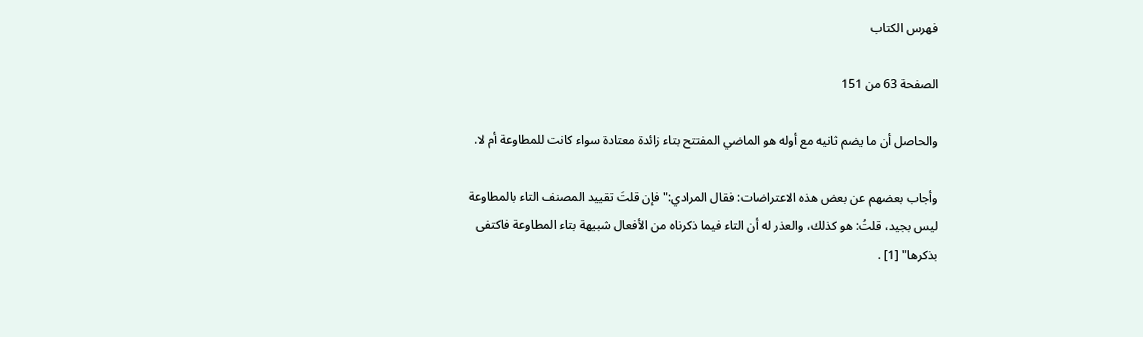فهرس الكتاب

الصفحة 63 من 151

والحاصل أن ما يضم ثانيه مع أوله هو الماضي المفتتح بتاء زائدة معتادة سواء كانت للمطاوعة أم لا.

وأجاب بعضهم عن بعض هذه الاعتراضات: فقال المرادي:"فإن قلتَ تقييد المصنف التاء بالمطاوعة ليس بجيد، قلتُ: هو كذلك، والعذر له أن التاء فيما ذكرناه من الأفعال شبيهة بتاء المطاوعة فاكتفى بذكرها" [1] .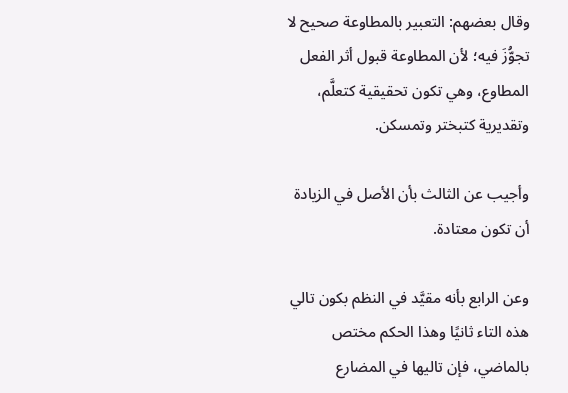وقال بعضهم: التعبير بالمطاوعة صحيح لا تجوُّزَ فيه؛ لأن المطاوعة قبول أثر الفعل المطاوع، وهي تكون تحقيقية كتعلَّم، وتقديرية كتبختر وتمسكن.

وأجيب عن الثالث بأن الأصل في الزيادة أن تكون معتادة.

وعن الرابع بأنه مقيَّد في النظم بكون تالي هذه التاء ثانيًا وهذا الحكم مختص بالماضي، فإن تاليها في المضارع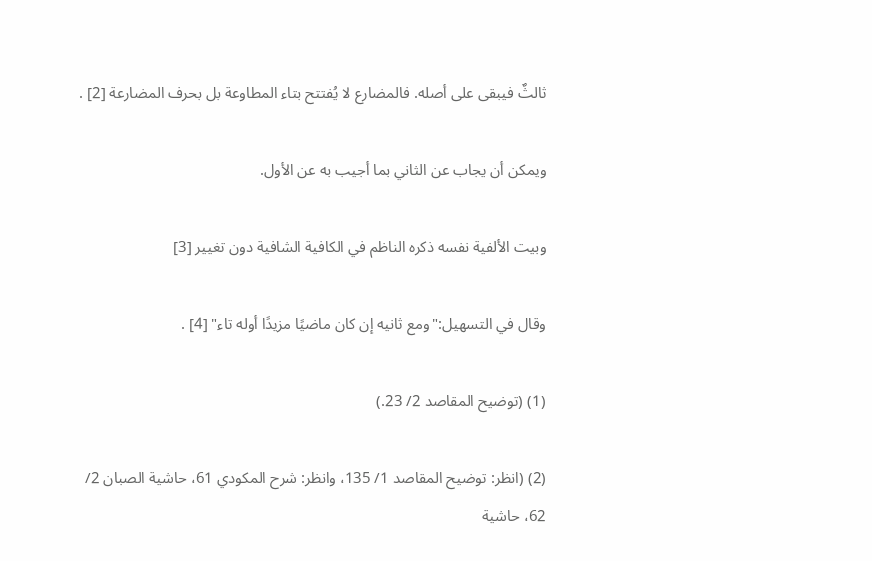ثالثٌ فيبقى على أصله. فالمضارع لا يُفتتح بتاء المطاوعة بل بحرف المضارعة [2] .

ويمكن أن يجاب عن الثاني بما أجيب به عن الأول.

وبيت الألفية نفسه ذكره الناظم في الكافية الشافية دون تغيير [3]

وقال في التسهيل:"ومع ثانيه إن كان ماضيًا مزيدًا أوله تاء" [4] .

(1) (توضيح المقاصد 2/ 23.)

(2) (انظر: توضيح المقاصد 1/ 135، وانظر: شرح المكودي 61، حاشية الصبان 2/ 62، حاشية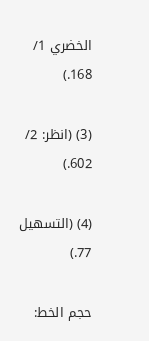الخضري 1/ 168.)

(3) (انظر: 2/ 602.)

(4) (التسهيل 77.)

حجم الخط: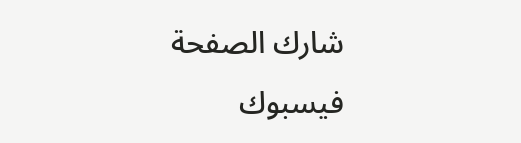شارك الصفحة
فيسبوك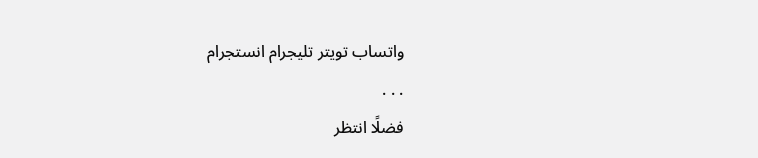واتساب تويتر تليجرام انستجرام
. . .
فضلًا انتظر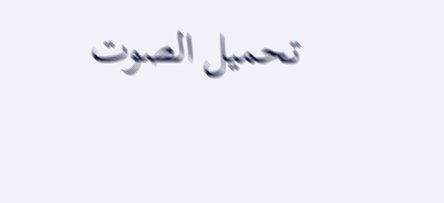تحميل الصوت